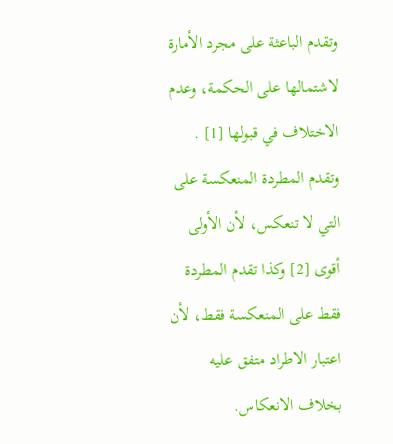وتقدم الباعثة على مجرد الأمارة لاشتمالها على الحكمة، وعدم الاختلاف في قبولها [1] .
وتقدم المطردة المنعكسة على التي لا تنعكس، لأن الأولى أقوى [2] وكذا تقدم المطردة فقط على المنعكسة فقط، لأن اعتبار الاطراد متفق عليه بخلاف الانعكاس.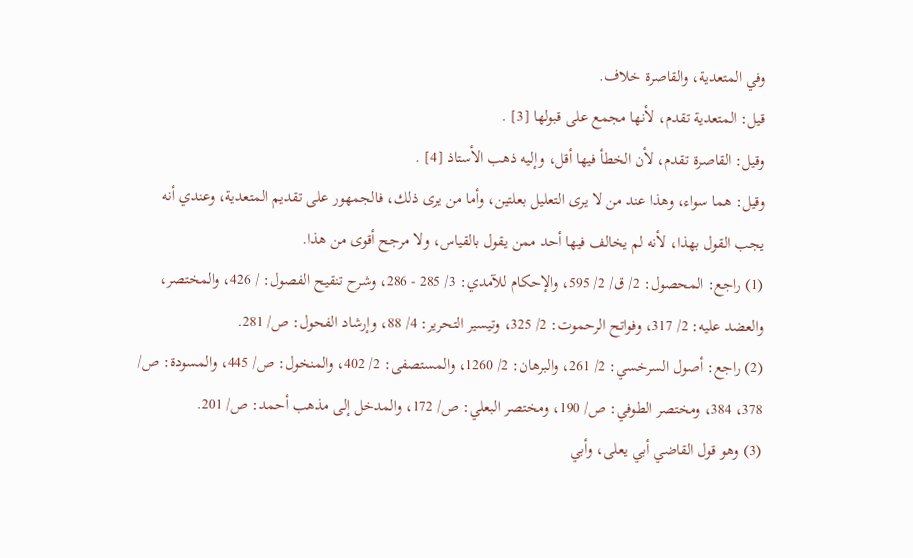وفي المتعدية، والقاصرة خلاف.
قيل: المتعدية تقدم، لأنها مجمع على قبولها [3] .
وقيل: القاصرة تقدم، لأن الخطأ فيها أقل، وإليه ذهب الأستاذ [4] .
وقيل: هما سواء، وهذا عند من لا يرى التعليل بعلتين، وأما من يرى ذلك، فالجمهور على تقديم المتعدية، وعندي أنه يجب القول بهذا، لأنه لم يخالف فيها أحد ممن يقول بالقياس، ولا مرجح أقوى من هذا.
(1) راجع: المحصول: 2/ ق/ 2/ 595، والإحكام للآمدي: 3/ 285 - 286، وشرح تنقيح الفصول: / 426، والمختصر، والعضد عليه: 2/ 317، وفواتح الرحموت: 2/ 325، وتيسير التحرير: 4/ 88، وإرشاد الفحول: ص/ 281.
(2) راجع: أصول السرخسي: 2/ 261، والبرهان: 2/ 1260، والمستصفى: 2/ 402، والمنخول: ص/ 445، والمسودة: ص/ 378، 384، ومختصر الطوفي: ص/ 190، ومختصر البعلي: ص/ 172، والمدخل إلى مذهب أحمد: ص/ 201.
(3) وهو قول القاضي أبي يعلى، وأبي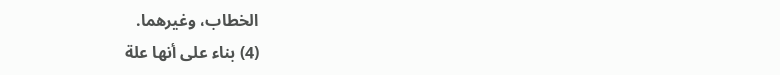الخطاب، وغيرهما.
(4) بناء على أنها علة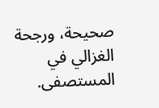صحيحة، ورجحة الغزالي في المستصفى.